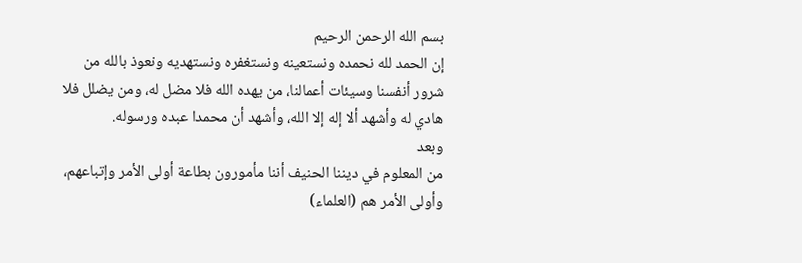بسم الله الرحمن الرحيم
إن الحمد لله نحمده ونستعينه ونستغفره ونستهديه ونعوذ بالله من شرور أنفسنا وسيئات أعمالنا، من يهده الله فلا مضل له، ومن يضلل فلا هادي له وأشهد ألا إله إلا الله، وأشهد أن محمدا عبده ورسوله.
وبعد
من المعلوم في ديننا الحنيف أننا مأمورون بطاعة أولى الأمر وإتباعهم، وأولى الأمر هم (العلماء)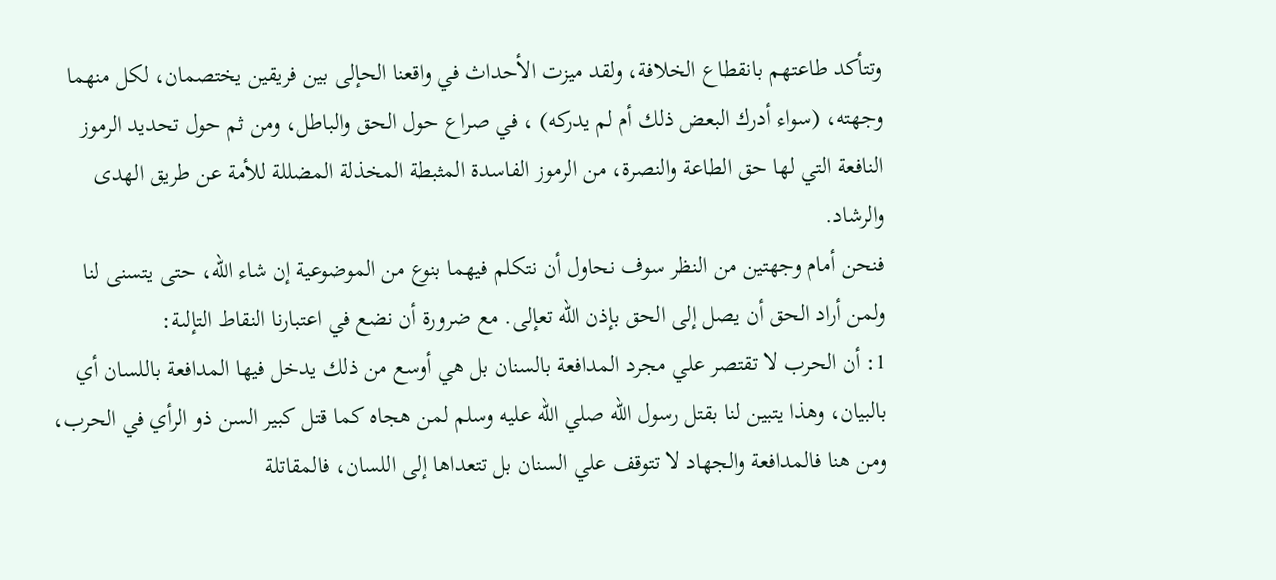وتتأكد طاعتهم بانقطاع الخلافة، ولقد ميزت الأحداث في واقعنا الحإلى بين فريقين يختصمان، لكل منهما وجهته، (سواء أدرك البعض ذلك أم لم يدركه) ، في صراع حول الحق والباطل، ومن ثم حول تحديد الرموز النافعة التي لها حق الطاعة والنصرة، من الرموز الفاسدة المثبطة المخذلة المضللة للأمة عن طريق الهدى والرشاد.
فنحن أمام وجهتين من النظر سوف نحاول أن نتكلم فيهما بنوع من الموضوعية إن شاء الله، حتى يتسنى لنا ولمن أراد الحق أن يصل إلى الحق بإذن الله تعإلى. مع ضرورة أن نضع في اعتبارنا النقاط التإلىة:
1: أن الحرب لا تقتصر علي مجرد المدافعة بالسنان بل هي أوسع من ذلك يدخل فيها المدافعة باللسان أي بالبيان، وهذا يتبين لنا بقتل رسول الله صلي الله عليه وسلم لمن هجاه كما قتل كبير السن ذو الرأي في الحرب، ومن هنا فالمدافعة والجهاد لا تتوقف علي السنان بل تتعداها إلى اللسان، فالمقاتلة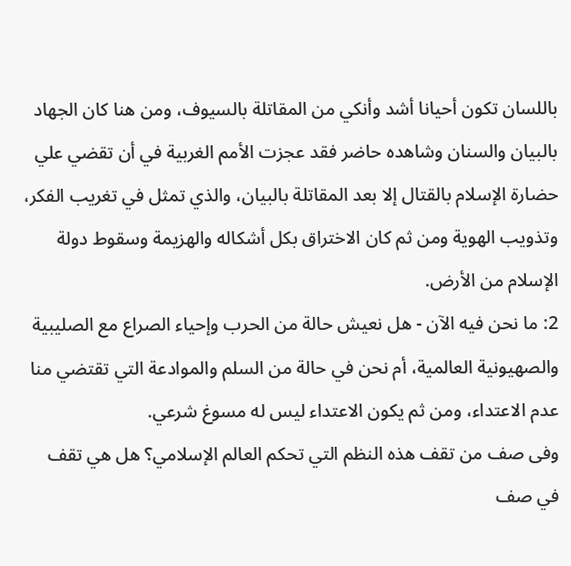باللسان تكون أحيانا أشد وأنكي من المقاتلة بالسيوف، ومن هنا كان الجهاد بالبيان والسنان وشاهده حاضر فقد عجزت الأمم الغربية في أن تقضي علي حضارة الإسلام بالقتال إلا بعد المقاتلة بالبيان، والذي تمثل في تغريب الفكر، وتذويب الهوية ومن ثم كان الاختراق بكل أشكاله والهزيمة وسقوط دولة الإسلام من الأرض.
2: ما نحن فيه الآن - هل نعيش حالة من الحرب وإحياء الصراع مع الصليبية والصهيونية العالمية، أم نحن في حالة من السلم والموادعة التي تقتضي منا عدم الاعتداء، ومن ثم يكون الاعتداء ليس له مسوغ شرعي.
وفى صف من تقف هذه النظم التي تحكم العالم الإسلامي؟ هل هي تقف في صف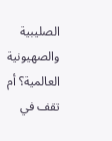الصليبية والصهيونية العالمية؟ أم تقف في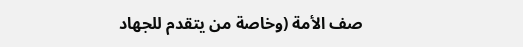صف الأمة (وخاصة من يتقدم للجهاد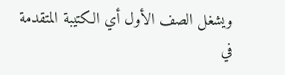ويشغل الصف الأول أي الكتيبة المتقدمة في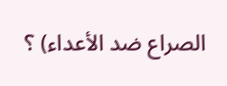الصراع ضد الأعداء) ؟